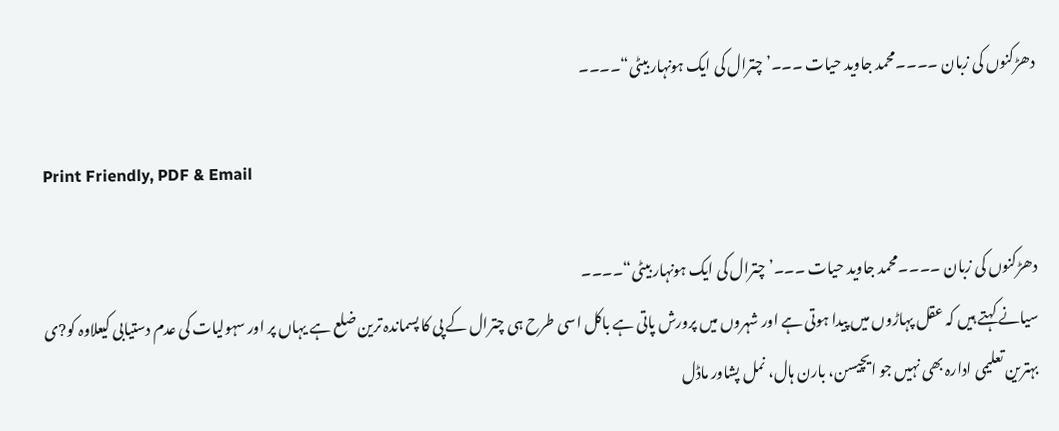دھڑکنوں کی زبان ۔۔۔۔محمد جاوید حیات ۔۔۔’چترال کی ایک ہونہار بیٹی“۔۔۔۔

Print Friendly, PDF & Email

دھڑکنوں کی زبان ۔۔۔۔محمد جاوید حیات ۔۔۔’چترال کی ایک ہونہار بیٹی“۔۔۔۔
سیانے کہتے ہیں کہ عقل پہاڑوں میں پیدا ہوتی ہے اور شہروں میں پرورش پاتی ہے باکل اسی طرح ہی چترال کے پی کا پسماندہ ترین ضلع ہے یہاں پر اور سہولیات کی عدم دستیابی کیعلاوہ کو?ی بہترین تعلیمی ادارہ بھی نہیں جو ایچیسن، بارن ہال، نمل پشاور ماڈل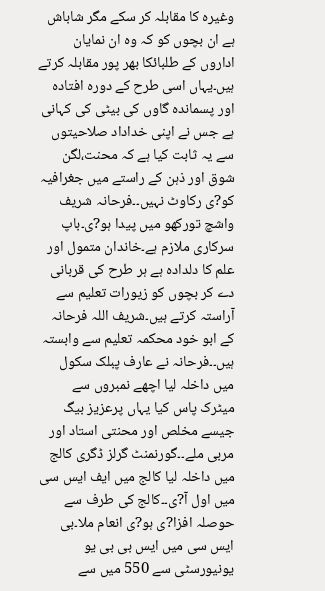وغیرہ کا مقابلہ کر سکے مگر شاباش ہے ان بچوں کو کہ وہ ان نمایان اداروں کے طلبائکا بھر پور مقابلہ کرتے ہیں۔یہاں اسی طرح کے دورہ افتادہ اور پسماندہ گاوں کی بیٹی کی کہانی ہے جس نے اپنی خداداد صلاحیتوں سے یہ ثابت کیا ہے کہ محنت،لگن شوق اور ذہن کے راستے میں جغرافیہ کو?ی رکاوٹ نہیں۔۔فرحانہ شریف واشچ تورکھو میں پیدا ہو?ی۔باپ سرکاری ملازم ہے۔خاندان متمول اور علم کا دلدادہ ہے ہر طرح کی قربانی دے کر بچوں کو زیورات تعلیم سے آراستہ کرتے ہیں۔شریف اللہ فرحانہ کے ابو خود محکمہ تعلیم سے وابستہ ہیں۔۔فرحانہ نے عارف پبلک سکول میں داخلہ لیا اچھے نمبروں سے میٹرک پاس کیا یہاں پرعزیز بیگ جیسے مخلص اور محنتی استاد اور مربی ملے۔۔گورنمنٹ گرلز ڈگری کالج میں داخلہ لیا کالج میں ایف ایس سی میں اول آ?ی۔۔کالج کی طرف سے حوصلہ افزا?ی ہو?ی انعام ملا۔بی ایس سی میں ایس بی بی یو یونیورسٹی سے 550 میں سے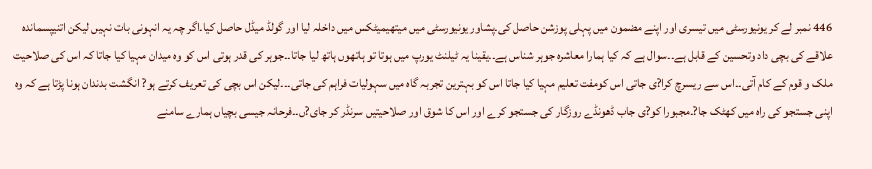446 نمبر لے کر یونیورسٹی میں تیسری اور اپنے مضمون میں پہلی پوزشن حاصل کی۔پشاور یونیورسٹی میں میتھیمیٹکس میں داخلہ لیا اور گولڈ میڈل حاصل کیا۔اگر چہ یہ انہونی بات نہیں لیکن اتنیپسماندہ علاقے کی بچی داد وتحسین کے قابل ہے۔۔سوال ہے کہ کیا ہمارا معاشرہ جوہر شناس ہے۔۔یقینا یہ ٹیلنٹ یورپ میں ہوتا تو ہاتھوں ہاتھ لیا جاتا۔۔جوہر کی قدر ہوتی اس کو وہ میدان مہیا کیا جاتا کہ اس کی صلاحیت ملک و قوم کے کام آتی۔۔اس سے ریسرچ کرا?ی جاتی اس کومفت تعلیم مہیا کیا جاتا اس کو بہترین تجربہ گاہ میں سہولیات فراہم کی جاتی۔۔۔لیکن اس بچی کی تعریف کرتے ہو? انگشت بدندان ہونا پڑتا ہے کہ وہ اپنی جستجو کی راہ میں کھٹک جا?۔مجبورا کو?ی جاب ڈھونڈے روزگار کی جستجو کرے اور اس کا شوق اور صلاحیتیں سرنڈر کر جای?ں۔۔فرحانہ جیسی بچیاں ہمارے سامنے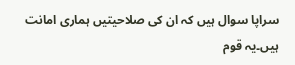سراپا سوال ہیں کہ ان کی صلاحیتیں ہماری امانت ہیں۔یہ قوم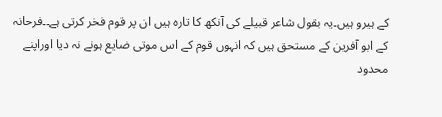کے ہیرو ہیں۔یہ بقول شاعر قبیلے کی آنکھ کا تارہ ہیں ان پر قوم فخر کرتی ہے۔۔فرحانہ کے ابو آفرین کے مستحق ہیں کہ انہوں قوم کے اس موتی ضایع ہونے نہ دیا اوراپنے محدود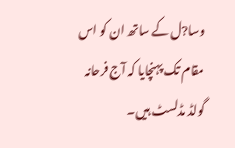وسا?ل کے ساتھ ان کو اس مقام تک پہنچایا کہ آج فرحانہ گولڈ مڈلسٹ ہیں۔